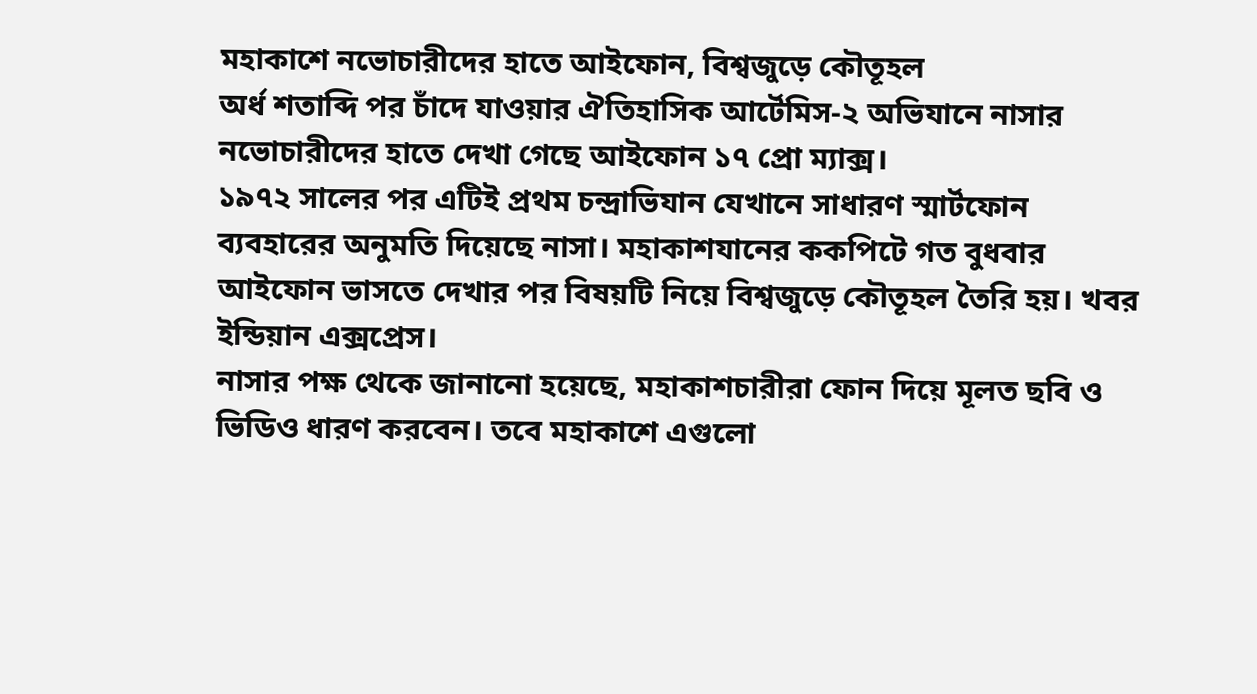মহাকাশে নভোচারীদের হাতে আইফোন, বিশ্বজুড়ে কৌতূহল
অর্ধ শতাব্দি পর চাঁদে যাওয়ার ঐতিহাসিক আর্টেমিস-২ অভিযানে নাসার নভোচারীদের হাতে দেখা গেছে আইফোন ১৭ প্রো ম্যাক্স।
১৯৭২ সালের পর এটিই প্রথম চন্দ্রাভিযান যেখানে সাধারণ স্মার্টফোন ব্যবহারের অনুমতি দিয়েছে নাসা। মহাকাশযানের ককপিটে গত বুধবার আইফোন ভাসতে দেখার পর বিষয়টি নিয়ে বিশ্বজুড়ে কৌতূহল তৈরি হয়। খবর ইন্ডিয়ান এক্সপ্রেস।
নাসার পক্ষ থেকে জানানো হয়েছে, মহাকাশচারীরা ফোন দিয়ে মূলত ছবি ও ভিডিও ধারণ করবেন। তবে মহাকাশে এগুলো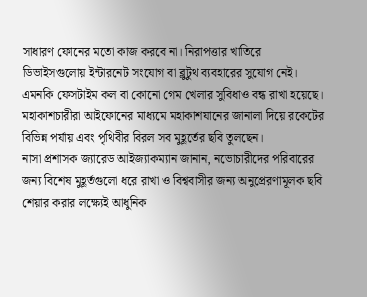সাধারণ ফোনের মতো কাজ করবে না। নিরাপত্তার খাতিরে ডিভাইসগুলোয় ইন্টারনেট সংযোগ বা ব্লুটুথ ব্যবহারের সুযোগ নেই। এমনকি ফেসটাইম কল বা কোনো গেম খেলার সুবিধাও বন্ধ রাখা হয়েছে। মহাকাশচারীরা আইফোনের মাধ্যমে মহাকাশযানের জানালা দিয়ে রকেটের বিভিন্ন পর্যায় এবং পৃথিবীর বিরল সব মুহূর্তের ছবি তুলছেন।
নাসা প্রশাসক জ্যারেড আইজ্যাকম্যান জানান, নভোচারীদের পরিবারের জন্য বিশেষ মুহূর্তগুলো ধরে রাখা ও বিশ্ববাসীর জন্য অনুপ্রেরণামূলক ছবি শেয়ার করার লক্ষ্যেই আধুনিক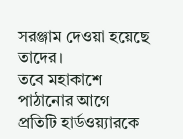সরঞ্জাম দেওয়া হয়েছে তাদের।
তবে মহাকাশে পাঠানোর আগে প্রতিটি হার্ডওয়্যারকে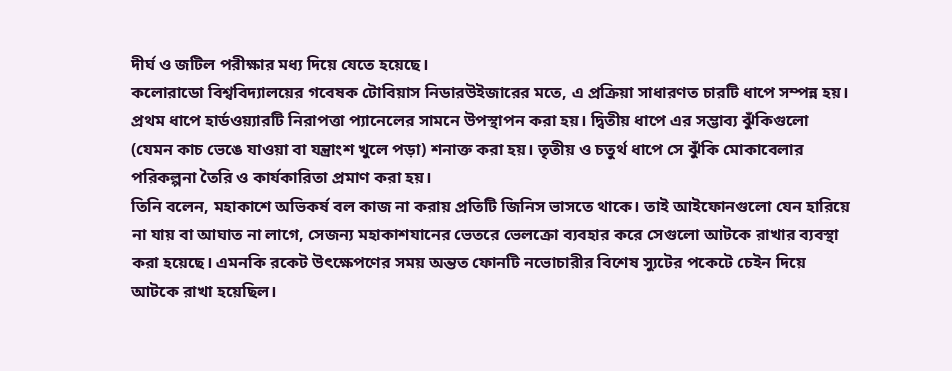দীর্ঘ ও জটিল পরীক্ষার মধ্য দিয়ে যেতে হয়েছে।
কলোরাডো বিশ্ববিদ্যালয়ের গবেষক টোবিয়াস নিডারউইজারের মতে, এ প্রক্রিয়া সাধারণত চারটি ধাপে সম্পন্ন হয়। প্রথম ধাপে হার্ডওয়্যারটি নিরাপত্তা প্যানেলের সামনে উপস্থাপন করা হয়। দ্বিতীয় ধাপে এর সম্ভাব্য ঝুঁকিগুলো (যেমন কাচ ভেঙে যাওয়া বা যন্ত্রাংশ খুলে পড়া) শনাক্ত করা হয়। তৃতীয় ও চতুর্থ ধাপে সে ঝুঁকি মোকাবেলার পরিকল্পনা তৈরি ও কার্যকারিতা প্রমাণ করা হয়।
তিনি বলেন, মহাকাশে অভিকর্ষ বল কাজ না করায় প্রতিটি জিনিস ভাসতে থাকে। তাই আইফোনগুলো যেন হারিয়ে না যায় বা আঘাত না লাগে, সেজন্য মহাকাশযানের ভেতরে ভেলক্রো ব্যবহার করে সেগুলো আটকে রাখার ব্যবস্থা করা হয়েছে। এমনকি রকেট উৎক্ষেপণের সময় অন্তত ফোনটি নভোচারীর বিশেষ স্যুটের পকেটে চেইন দিয়ে আটকে রাখা হয়েছিল।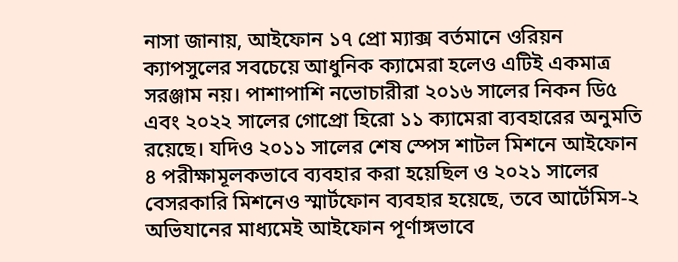নাসা জানায়, আইফোন ১৭ প্রো ম্যাক্স বর্তমানে ওরিয়ন ক্যাপসুলের সবচেয়ে আধুনিক ক্যামেরা হলেও এটিই একমাত্র সরঞ্জাম নয়। পাশাপাশি নভোচারীরা ২০১৬ সালের নিকন ডি৫ এবং ২০২২ সালের গোপ্রো হিরো ১১ ক্যামেরা ব্যবহারের অনুমতি রয়েছে। যদিও ২০১১ সালের শেষ স্পেস শাটল মিশনে আইফোন ৪ পরীক্ষামূলকভাবে ব্যবহার করা হয়েছিল ও ২০২১ সালের বেসরকারি মিশনেও স্মার্টফোন ব্যবহার হয়েছে, তবে আর্টেমিস-২ অভিযানের মাধ্যমেই আইফোন পূর্ণাঙ্গভাবে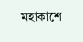মহাকাশে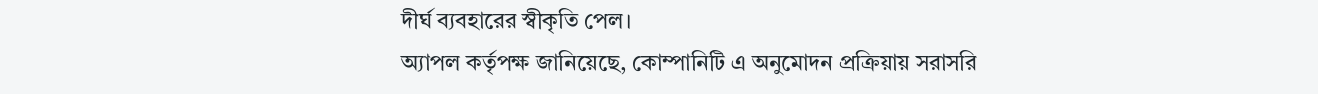দীর্ঘ ব্যবহারের স্বীকৃতি পেল।
অ্যাপল কর্তৃপক্ষ জানিয়েছে, কোম্পানিটি এ অনুমোদন প্রক্রিয়ায় সরাসরি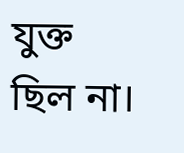যুক্ত ছিল না।